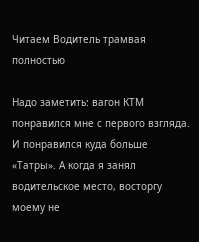Читаем Водитель трамвая полностью

Надо заметить: вагон КТМ понравился мне с первого взгляда. И понравился куда больше «Татры». А когда я занял водительское место, восторгу моему не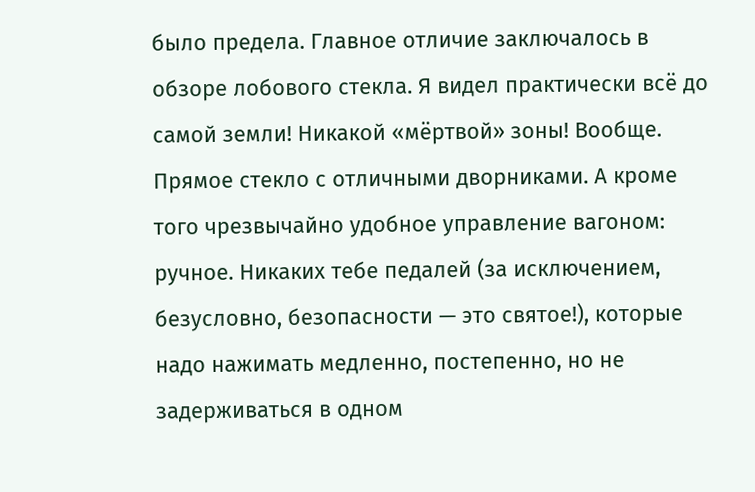было предела. Главное отличие заключалось в обзоре лобового стекла. Я видел практически всё до самой земли! Никакой «мёртвой» зоны! Вообще. Прямое стекло с отличными дворниками. А кроме того чрезвычайно удобное управление вагоном: ручное. Никаких тебе педалей (за исключением, безусловно, безопасности — это святое!), которые надо нажимать медленно, постепенно, но не задерживаться в одном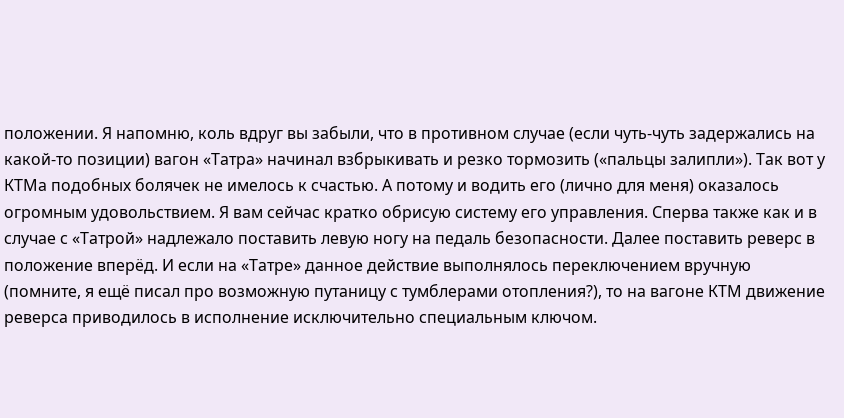положении. Я напомню, коль вдруг вы забыли, что в противном случае (если чуть-чуть задержались на какой-то позиции) вагон «Татра» начинал взбрыкивать и резко тормозить («пальцы залипли»). Так вот у КТМа подобных болячек не имелось к счастью. А потому и водить его (лично для меня) оказалось огромным удовольствием. Я вам сейчас кратко обрисую систему его управления. Сперва также как и в случае с «Татрой» надлежало поставить левую ногу на педаль безопасности. Далее поставить реверс в положение вперёд. И если на «Татре» данное действие выполнялось переключением вручную (помните, я ещё писал про возможную путаницу с тумблерами отопления?), то на вагоне КТМ движение реверса приводилось в исполнение исключительно специальным ключом.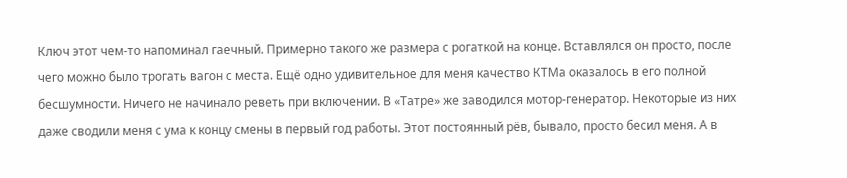Ключ этот чем-то напоминал гаечный. Примерно такого же размера с рогаткой на конце. Вставлялся он просто, после чего можно было трогать вагон с места. Ещё одно удивительное для меня качество КТМа оказалось в его полной бесшумности. Ничего не начинало реветь при включении. В «Татре» же заводился мотор-генератор. Некоторые из них даже сводили меня с ума к концу смены в первый год работы. Этот постоянный рёв, бывало, просто бесил меня. А в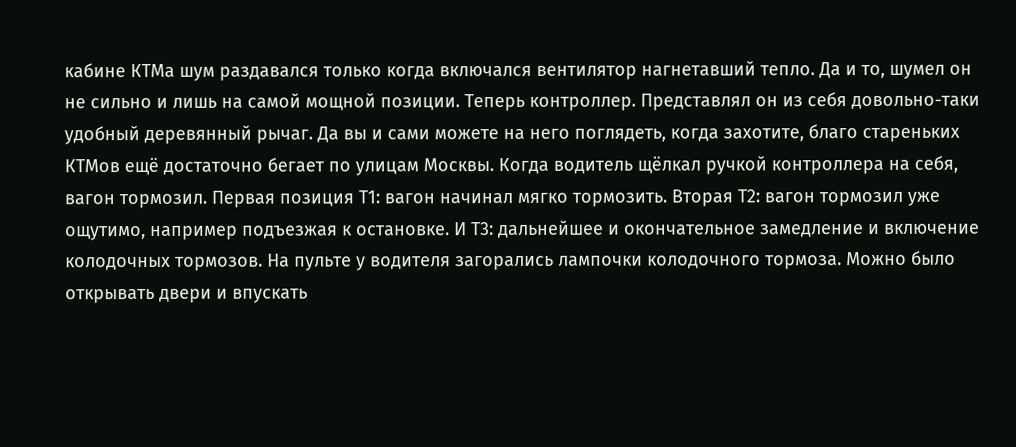кабине КТМа шум раздавался только когда включался вентилятор нагнетавший тепло. Да и то, шумел он не сильно и лишь на самой мощной позиции. Теперь контроллер. Представлял он из себя довольно-таки удобный деревянный рычаг. Да вы и сами можете на него поглядеть, когда захотите, благо стареньких КТМов ещё достаточно бегает по улицам Москвы. Когда водитель щёлкал ручкой контроллера на себя, вагон тормозил. Первая позиция Т1: вагон начинал мягко тормозить. Вторая Т2: вагон тормозил уже ощутимо, например подъезжая к остановке. И Т3: дальнейшее и окончательное замедление и включение колодочных тормозов. На пульте у водителя загорались лампочки колодочного тормоза. Можно было открывать двери и впускать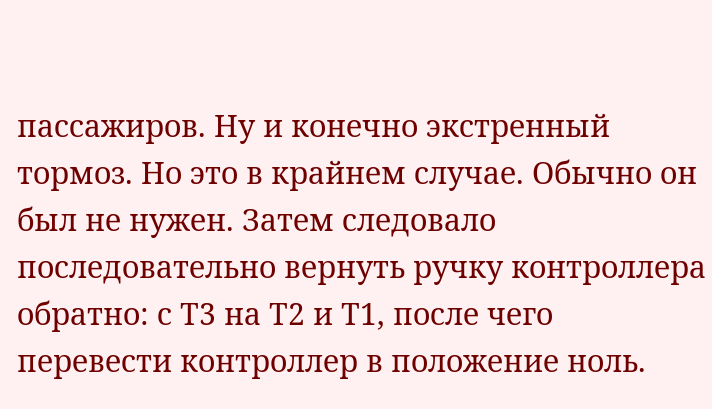пассажиров. Ну и конечно экстренный тормоз. Но это в крайнем случае. Обычно он был не нужен. Затем следовало последовательно вернуть ручку контроллера обратно: с Т3 на Т2 и Т1, после чего перевести контроллер в положение ноль.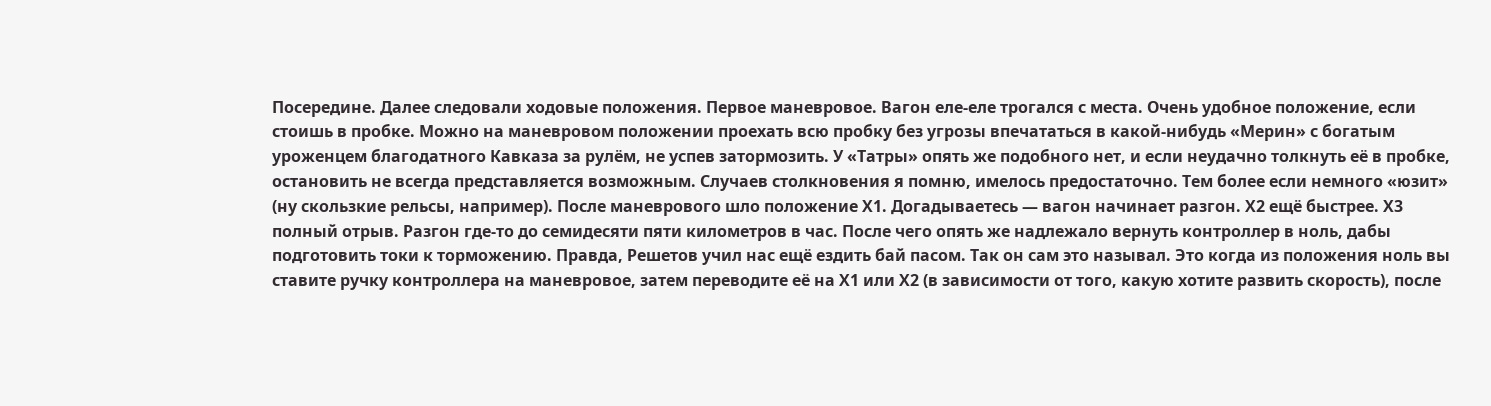Посередине. Далее следовали ходовые положения. Первое маневровое. Вагон еле-еле трогался с места. Очень удобное положение, если стоишь в пробке. Можно на маневровом положении проехать всю пробку без угрозы впечататься в какой-нибудь «Мерин» с богатым уроженцем благодатного Кавказа за рулём, не успев затормозить. У «Татры» опять же подобного нет, и если неудачно толкнуть её в пробке, остановить не всегда представляется возможным. Случаев столкновения я помню, имелось предостаточно. Тем более если немного «юзит» (ну скользкие рельсы, например). После маневрового шло положение Х1. Догадываетесь — вагон начинает разгон. Х2 ещё быстрее. Х3 полный отрыв. Разгон где-то до семидесяти пяти километров в час. После чего опять же надлежало вернуть контроллер в ноль, дабы подготовить токи к торможению. Правда, Решетов учил нас ещё ездить бай пасом. Так он сам это называл. Это когда из положения ноль вы ставите ручку контроллера на маневровое, затем переводите её на Х1 или Х2 (в зависимости от того, какую хотите развить скорость), после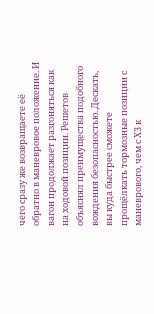чего сразу же возвращаете её обратно в маневровое положение. И вагон продолжает разгоняться как на ходовой позиции. Решетов объяснял преимущества подобного вождения безопасностью. Дескать, вы куда быстрее сможете прощёлкать тормозные позиции с маневрового, чем с Х3 к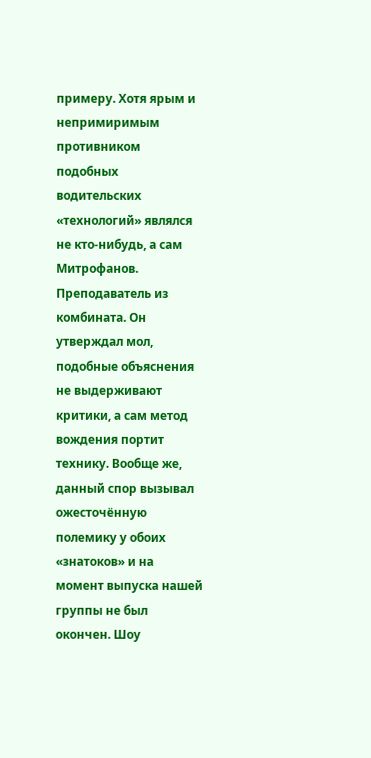примеру. Хотя ярым и непримиримым противником подобных водительских «технологий» являлся не кто-нибудь, а сам Митрофанов. Преподаватель из комбината. Он утверждал мол, подобные объяснения не выдерживают критики, а сам метод вождения портит технику. Вообще же, данный спор вызывал ожесточённую полемику у обоих «знатоков» и на момент выпуска нашей группы не был окончен. Шоу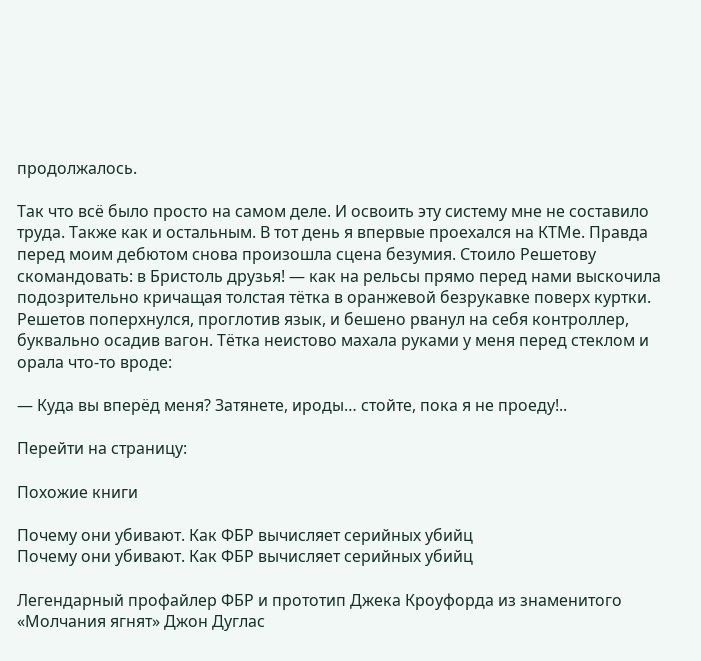продолжалось.

Так что всё было просто на самом деле. И освоить эту систему мне не составило труда. Также как и остальным. В тот день я впервые проехался на КТМе. Правда перед моим дебютом снова произошла сцена безумия. Стоило Решетову скомандовать: в Бристоль друзья! — как на рельсы прямо перед нами выскочила подозрительно кричащая толстая тётка в оранжевой безрукавке поверх куртки. Решетов поперхнулся, проглотив язык, и бешено рванул на себя контроллер, буквально осадив вагон. Тётка неистово махала руками у меня перед стеклом и орала что-то вроде:

— Куда вы вперёд меня? Затянете, ироды… стойте, пока я не проеду!..

Перейти на страницу:

Похожие книги

Почему они убивают. Как ФБР вычисляет серийных убийц
Почему они убивают. Как ФБР вычисляет серийных убийц

Легендарный профайлер ФБР и прототип Джека Кроуфорда из знаменитого «Молчания ягнят» Джон Дуглас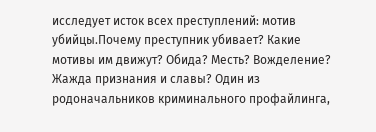исследует исток всех преступлений: мотив убийцы.Почему преступник убивает? Какие мотивы им движут? Обида? Месть? Вожделение? Жажда признания и славы? Один из родоначальников криминального профайлинга,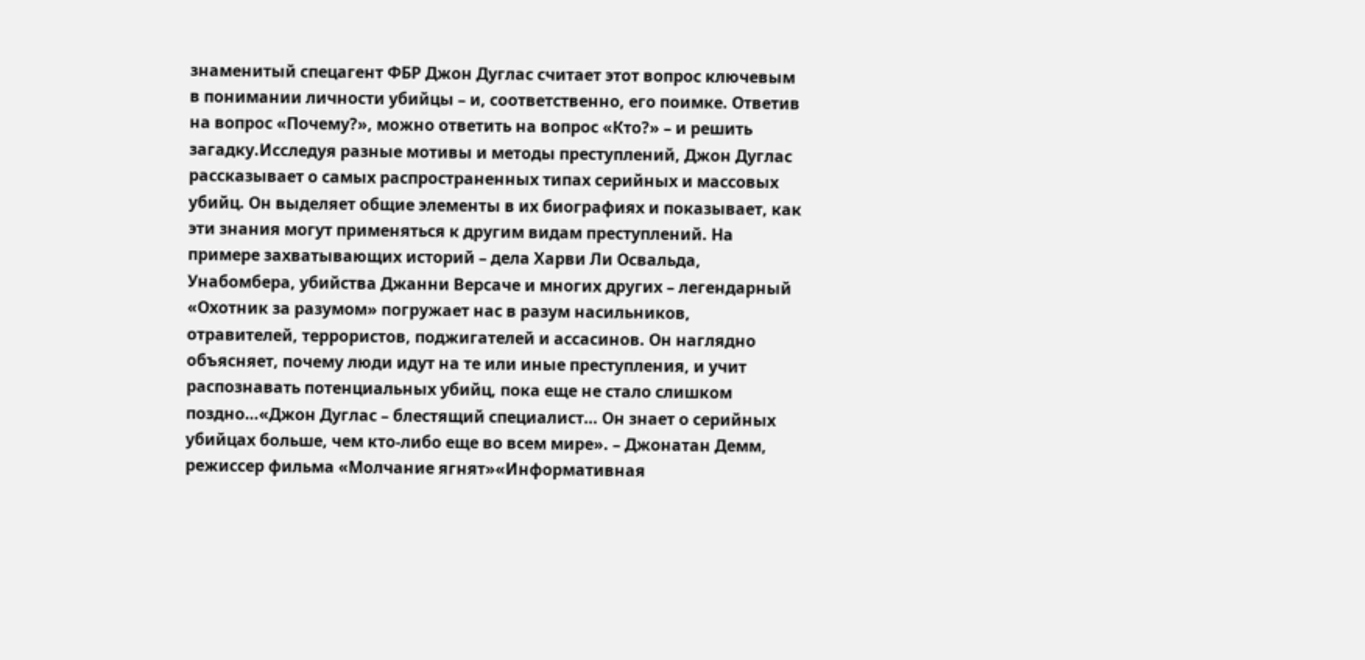знаменитый спецагент ФБР Джон Дуглас считает этот вопрос ключевым в понимании личности убийцы – и, соответственно, его поимке. Ответив на вопрос «Почему?», можно ответить на вопрос «Кто?» – и решить загадку.Исследуя разные мотивы и методы преступлений, Джон Дуглас рассказывает о самых распространенных типах серийных и массовых убийц. Он выделяет общие элементы в их биографиях и показывает, как эти знания могут применяться к другим видам преступлений. На примере захватывающих историй – дела Харви Ли Освальда, Унабомбера, убийства Джанни Версаче и многих других – легендарный «Охотник за разумом» погружает нас в разум насильников, отравителей, террористов, поджигателей и ассасинов. Он наглядно объясняет, почему люди идут на те или иные преступления, и учит распознавать потенциальных убийц, пока еще не стало слишком поздно…«Джон Дуглас – блестящий специалист… Он знает о серийных убийцах больше, чем кто-либо еще во всем мире». – Джонатан Демм, режиссер фильма «Молчание ягнят»«Информативная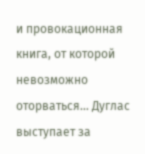и провокационная книга, от которой невозможно оторваться… Дуглас выступает за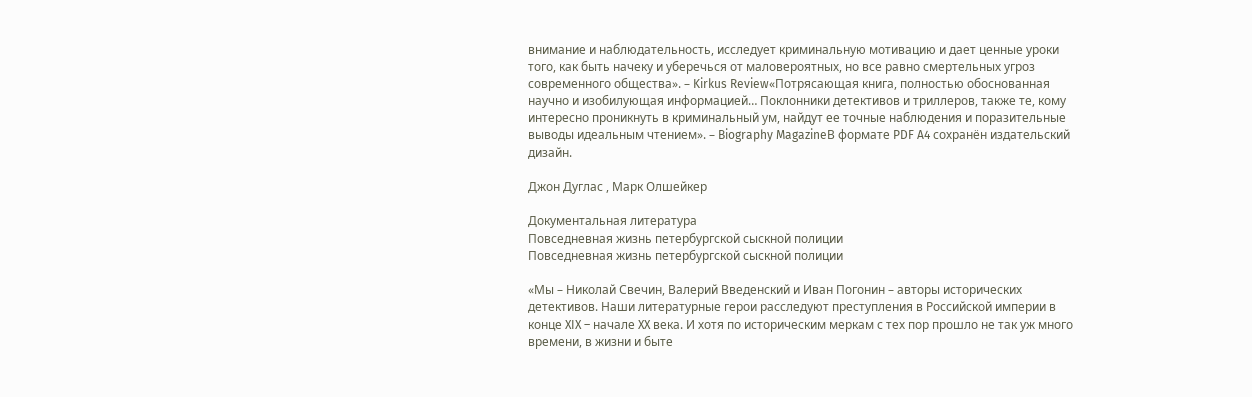внимание и наблюдательность, исследует криминальную мотивацию и дает ценные уроки того, как быть начеку и уберечься от маловероятных, но все равно смертельных угроз современного общества». – Kirkus Review«Потрясающая книга, полностью обоснованная научно и изобилующая информацией… Поклонники детективов и триллеров, также те, кому интересно проникнуть в криминальный ум, найдут ее точные наблюдения и поразительные выводы идеальным чтением». – Biography MagazineВ формате PDF A4 сохранён издательский дизайн.

Джон Дуглас , Марк Олшейкер

Документальная литература
Повседневная жизнь петербургской сыскной полиции
Повседневная жизнь петербургской сыскной полиции

«Мы – Николай Свечин, Валерий Введенский и Иван Погонин – авторы исторических детективов. Наши литературные герои расследуют преступления в Российской империи в конце XIX – начале XX века. И хотя по историческим меркам с тех пор прошло не так уж много времени, в жизни и быте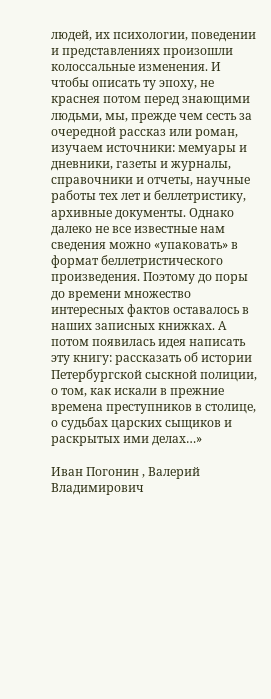людей, их психологии, поведении и представлениях произошли колоссальные изменения. И чтобы описать ту эпоху, не краснея потом перед знающими людьми, мы, прежде чем сесть за очередной рассказ или роман, изучаем источники: мемуары и дневники, газеты и журналы, справочники и отчеты, научные работы тех лет и беллетристику, архивные документы. Однако далеко не все известные нам сведения можно «упаковать» в формат беллетристического произведения. Поэтому до поры до времени множество интересных фактов оставалось в наших записных книжках. А потом появилась идея написать эту книгу: рассказать об истории Петербургской сыскной полиции, о том, как искали в прежние времена преступников в столице, о судьбах царских сыщиков и раскрытых ими делах…»

Иван Погонин , Валерий Владимирович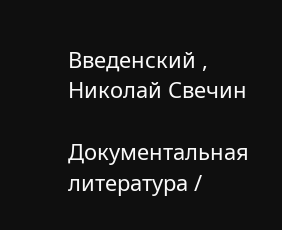Введенский , Николай Свечин

Документальная литература /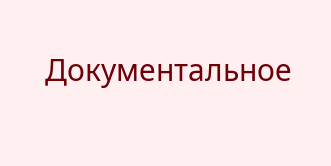Документальное